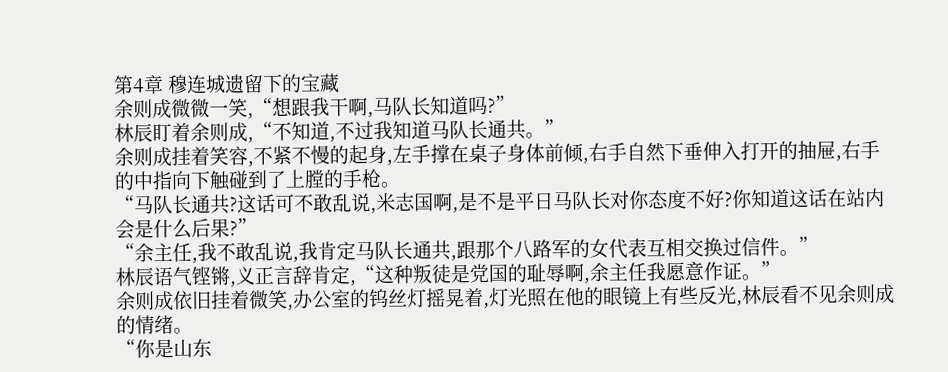第4章 穆连城遗留下的宝藏
余则成微微一笑,“想跟我干啊,马队长知道吗?”
林辰盯着余则成,“不知道,不过我知道马队长通共。”
余则成挂着笑容,不紧不慢的起身,左手撑在桌子身体前倾,右手自然下垂伸入打开的抽屉,右手的中指向下触碰到了上膛的手枪。
“马队长通共?这话可不敢乱说,米志国啊,是不是平日马队长对你态度不好?你知道这话在站内会是什么后果?”
“余主任,我不敢乱说,我肯定马队长通共,跟那个八路军的女代表互相交换过信件。”
林辰语气铿锵,义正言辞肯定,“这种叛徒是党国的耻辱啊,余主任我愿意作证。”
余则成依旧挂着微笑,办公室的钨丝灯摇晃着,灯光照在他的眼镜上有些反光,林辰看不见余则成的情绪。
“你是山东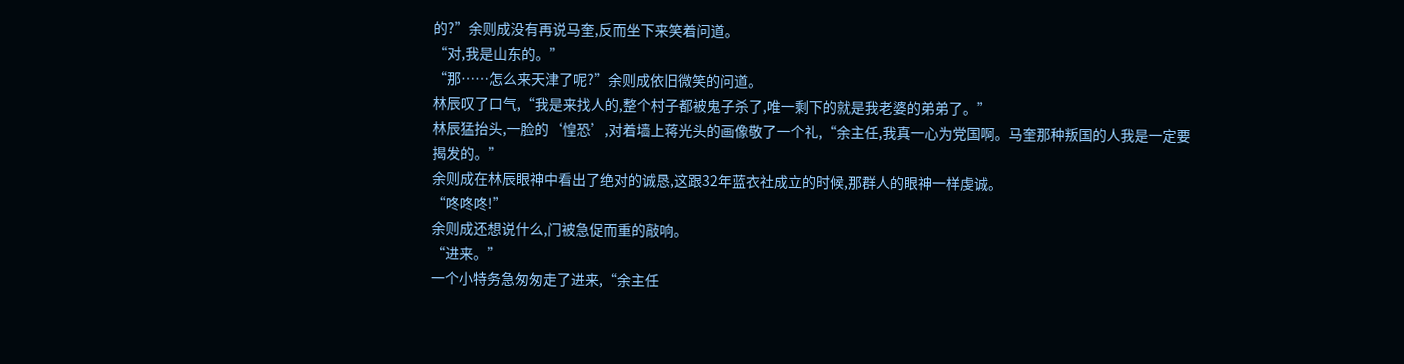的?”余则成没有再说马奎,反而坐下来笑着问道。
“对,我是山东的。”
“那……怎么来天津了呢?”余则成依旧微笑的问道。
林辰叹了口气,“我是来找人的,整个村子都被鬼子杀了,唯一剩下的就是我老婆的弟弟了。”
林辰猛抬头,一脸的‘惶恐’,对着墙上蒋光头的画像敬了一个礼,“余主任,我真一心为党国啊。马奎那种叛国的人我是一定要揭发的。”
余则成在林辰眼神中看出了绝对的诚恳,这跟32年蓝衣社成立的时候,那群人的眼神一样虔诚。
“咚咚咚!”
余则成还想说什么,门被急促而重的敲响。
“进来。”
一个小特务急匆匆走了进来,“余主任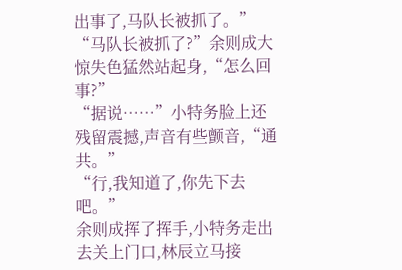出事了,马队长被抓了。”
“马队长被抓了?”余则成大惊失色猛然站起身,“怎么回事?”
“据说……”小特务脸上还残留震撼,声音有些颤音,“通共。”
“行,我知道了,你先下去吧。”
余则成挥了挥手,小特务走出去关上门口,林辰立马接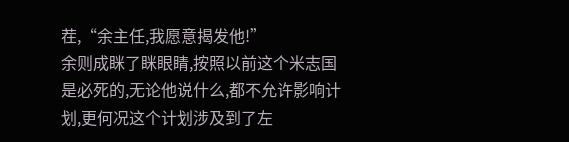茬,“余主任,我愿意揭发他!”
余则成眯了眯眼睛,按照以前这个米志国是必死的,无论他说什么,都不允许影响计划,更何况这个计划涉及到了左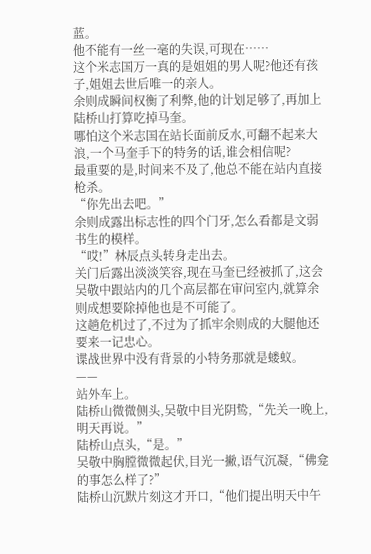蓝。
他不能有一丝一毫的失误,可现在……
这个米志国万一真的是姐姐的男人呢?他还有孩子,姐姐去世后唯一的亲人。
余则成瞬间权衡了利弊,他的计划足够了,再加上陆桥山打算吃掉马奎。
哪怕这个米志国在站长面前反水,可翻不起来大浪,一个马奎手下的特务的话,谁会相信呢?
最重要的是,时间来不及了,他总不能在站内直接枪杀。
“你先出去吧。”
余则成露出标志性的四个门牙,怎么看都是文弱书生的模样。
“哎!”林辰点头转身走出去。
关门后露出淡淡笑容,现在马奎已经被抓了,这会吴敬中跟站内的几个高层都在审问室内,就算余则成想要除掉他也是不可能了。
这趟危机过了,不过为了抓牢余则成的大腿他还要来一记忠心。
谍战世界中没有背景的小特务那就是蝼蚁。
——
站外车上。
陆桥山微微侧头,吴敬中目光阴鸷,“先关一晚上,明天再说。”
陆桥山点头,“是。”
吴敬中胸膛微微起伏,目光一撇,语气沉凝,“佛龛的事怎么样了?”
陆桥山沉默片刻这才开口,“他们提出明天中午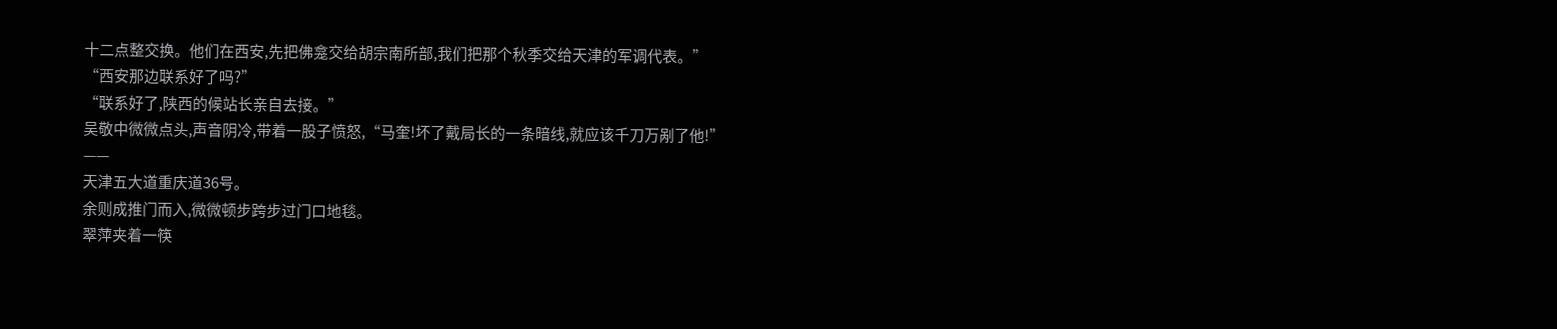十二点整交换。他们在西安,先把佛龛交给胡宗南所部,我们把那个秋季交给天津的军调代表。”
“西安那边联系好了吗?”
“联系好了,陕西的候站长亲自去接。”
吴敬中微微点头,声音阴冷,带着一股子愤怒,“马奎!坏了戴局长的一条暗线,就应该千刀万剐了他!”
——
天津五大道重庆道36号。
余则成推门而入,微微顿步跨步过门口地毯。
翠萍夹着一筷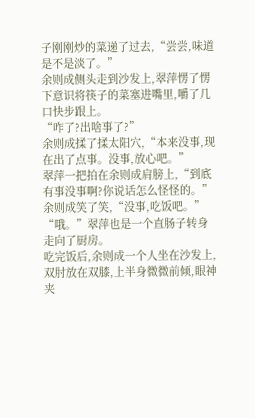子刚刚炒的菜递了过去,“尝尝,味道是不是淡了。”
余则成侧头走到沙发上,翠萍愣了愣下意识将筷子的菜塞进嘴里,嚼了几口快步跟上。
“咋了?出啥事了?”
余则成揉了揉太阳穴,“本来没事,现在出了点事。没事,放心吧。”
翠萍一把拍在余则成肩膀上,“到底有事没事啊?你说话怎么怪怪的。”
余则成笑了笑,“没事,吃饭吧。”
“哦。”翠萍也是一个直肠子转身走向了厨房。
吃完饭后,余则成一个人坐在沙发上,双肘放在双膝,上半身微微前倾,眼神夹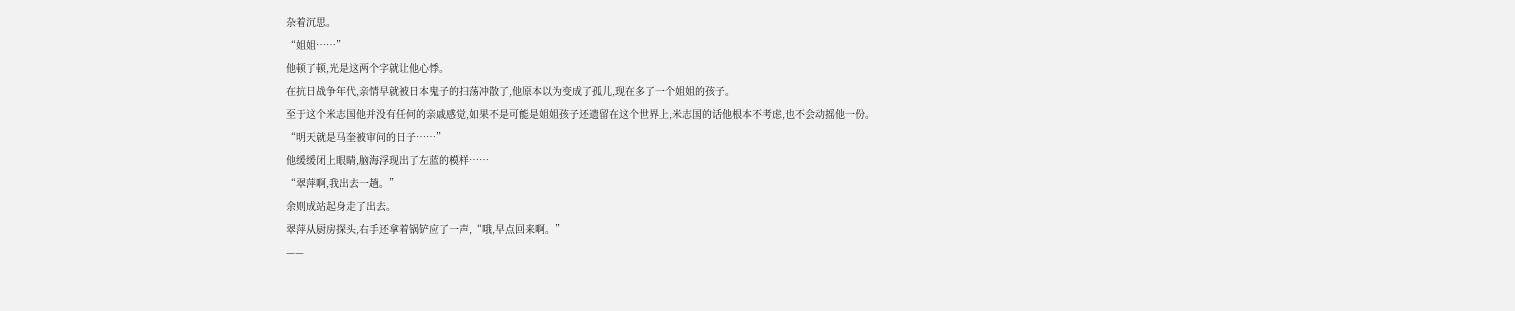杂着沉思。
“姐姐……”
他顿了顿,光是这两个字就让他心悸。
在抗日战争年代,亲情早就被日本鬼子的扫荡冲散了,他原本以为变成了孤儿,现在多了一个姐姐的孩子。
至于这个米志国他并没有任何的亲戚感觉,如果不是可能是姐姐孩子还遗留在这个世界上,米志国的话他根本不考虑,也不会动摇他一份。
“明天就是马奎被审问的日子……”
他缓缓闭上眼睛,脑海浮现出了左蓝的模样……
“翠萍啊,我出去一趟。”
余则成站起身走了出去。
翠萍从厨房探头,右手还拿着锅铲应了一声,“哦,早点回来啊。”
——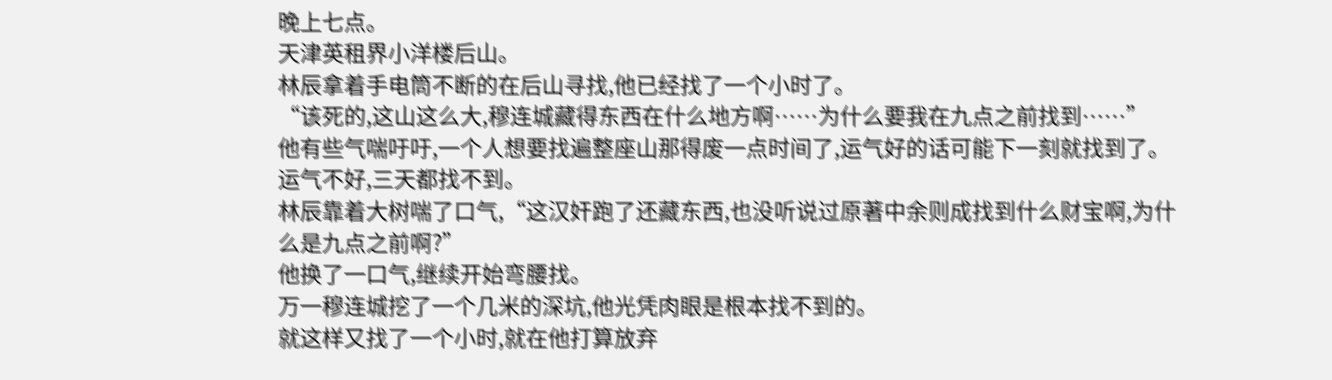晚上七点。
天津英租界小洋楼后山。
林辰拿着手电筒不断的在后山寻找,他已经找了一个小时了。
“该死的,这山这么大,穆连城藏得东西在什么地方啊……为什么要我在九点之前找到……”
他有些气喘吁吁,一个人想要找遍整座山那得废一点时间了,运气好的话可能下一刻就找到了。
运气不好,三天都找不到。
林辰靠着大树喘了口气,“这汉奸跑了还藏东西,也没听说过原著中余则成找到什么财宝啊,为什么是九点之前啊?”
他换了一口气,继续开始弯腰找。
万一穆连城挖了一个几米的深坑,他光凭肉眼是根本找不到的。
就这样又找了一个小时,就在他打算放弃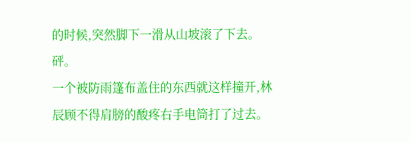的时候,突然脚下一滑从山坡滚了下去。
砰。
一个被防雨篷布盖住的东西就这样撞开,林辰顾不得肩膀的酸疼右手电筒打了过去。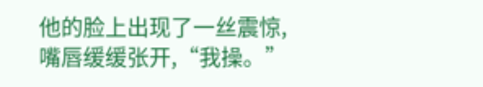他的脸上出现了一丝震惊,嘴唇缓缓张开,“我操。”